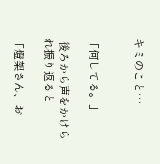キミのこと…


「何してる。」

 後ろから声をかけられ振り返ると

「燈架さん、お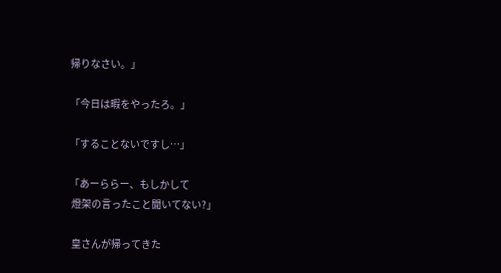帰りなさい。」

「今日は暇をやったろ。」

「することないですし…」

「あーららー、もしかして
 燈架の言ったこと聞いてない?」

 皇さんが帰ってきた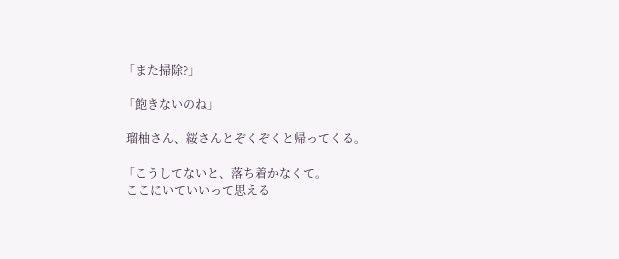「また掃除?」

「飽きないのね」

 瑠柚さん、䋝さんとぞくぞくと帰ってくる。

「こうしてないと、落ち着かなくて。
 ここにいていいって思える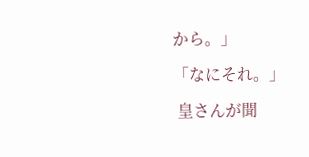から。」

「なにそれ。」

 皇さんが聞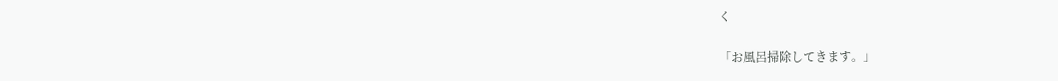く

「お風呂掃除してきます。」